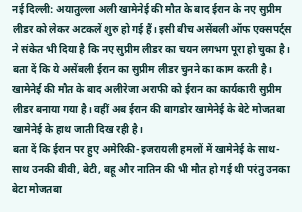नई दिल्ली: अयातुल्ला अली खामेनेई की मौत के बाद ईरान के नए सुप्रीम लीडर को लेकर अटकलें शुरु हो गई हैं। इसी बीच असेंबली ऑफ एक्सपर्ट्स ने संकेत भी दिया है कि नए सुप्रीम लीडर का चयन लगभग पूरा हो चुका है। बता दें कि ये असेंबली ईरान का सुप्रीम लीडर चुनने का काम करती है।
खामेनेई की मौत के बाद अलीरेजा अराफी को ईरान का कार्यकारी सुप्रीम लीडर बनाया गया है। वहीं अब ईरान की बागडोर खामेनेई के बेटे मोजतबा खामेनेई के हाथ जाती दिख रही है।
बता दें कि ईरान पर हुए अमेरिकी-इजरायली हमलों में खामेनेई के साथ-साथ उनकी बीवी, बेटी, बहू और नातिन की भी मौत हो गई थी परंतु उनका बेटा मोजतबा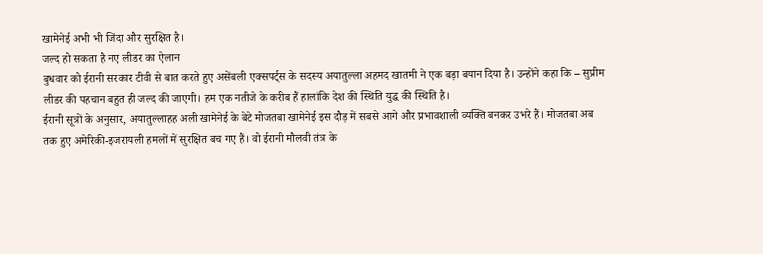खामेनेई अभी भी जिंदा और सुरक्षित है।
जल्द हो सकता है नए लीडर का ऐलान
बुधवार को ईरानी सरकार टीवी से बात करते हुए असेंबली एक्सपर्ट्स के सदस्य अयातुल्ला अहमद खातमी ने एक बड़ा बयान दिया है। उन्होंने कहा कि – सुप्रीम लीडर की पहचान बहुत ही जल्द की जाएगी। हम एक नतीजे के करीब हैं हालांकि देश की स्थिति युद्ध की स्थिति है।
ईरानी सूत्रों के अनुसार, अयातुल्लाहह अली खामेनेई के बेटे मोजतबा खामेनेई इस दौड़ में सबसे आगे और प्रभावशाली व्यक्ति बनकर उभरे हैं। मोजतबा अब तक हुए अमेरिकी-इजरायली हमलों में सुरक्षित बच गए हैं। वो ईरानी मौलवी तंत्र के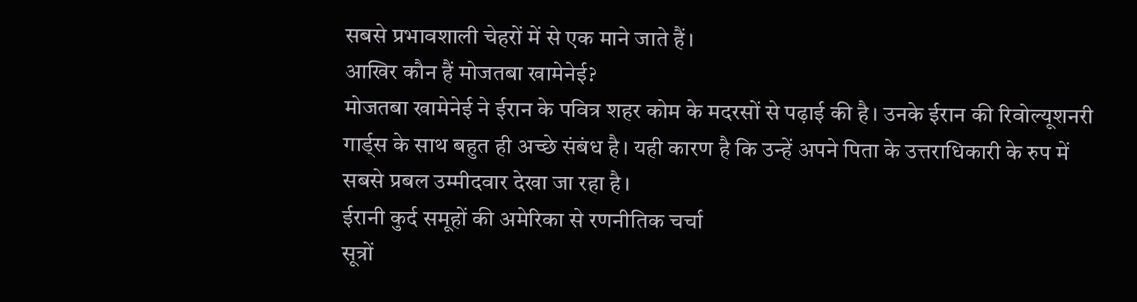सबसे प्रभावशाली चेहरों में से एक माने जाते हैं।
आखिर कौन हैं मोजतबा खामेनेई?
मोजतबा खामेनेई ने ईरान के पवित्र शहर कोम के मदरसों से पढ़ाई की है। उनके ईरान की रिवोल्यूशनरी गार्ड्स के साथ बहुत ही अच्छे संबंध है। यही कारण है कि उन्हें अपने पिता के उत्तराधिकारी के रुप में सबसे प्रबल उम्मीदवार देखा जा रहा है।
ईरानी कुर्द समूहों की अमेरिका से रणनीतिक चर्चा
सूत्रों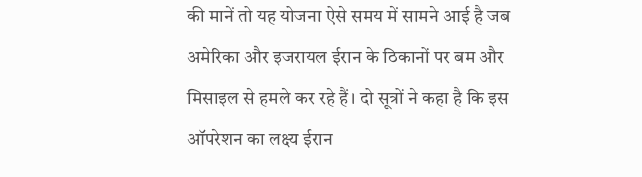की मानें तो यह योजना ऐसे समय में सामने आई है जब अमेरिका और इजरायल ईरान के ठिकानों पर बम और मिसाइल से हमले कर रहे हैं। दो सूत्रों ने कहा है कि इस ऑपरेशन का लक्ष्य ईरान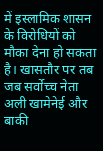में इस्लामिक शासन के विरोधियों को मौका देना हो सकता है। खासतौर पर तब जब सर्वोच्च नेता अली खामेनेई और बाकी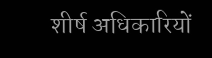शीर्ष अधिकारियों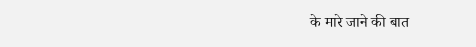के मारे जाने की बात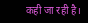कही जा रही है।